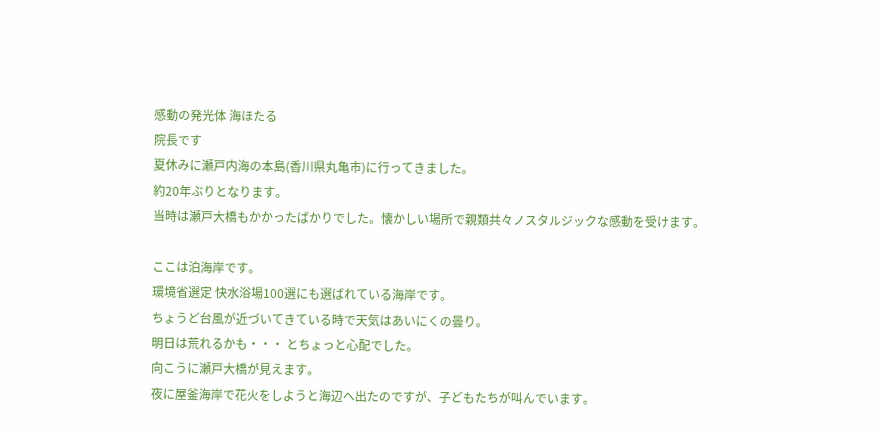感動の発光体 海ほたる
院長です
夏休みに瀬戸内海の本島(香川県丸亀市)に行ってきました。
約20年ぶりとなります。
当時は瀬戸大橋もかかったばかりでした。懐かしい場所で親類共々ノスタルジックな感動を受けます。

ここは泊海岸です。
環境省選定 快水浴場100選にも選ばれている海岸です。
ちょうど台風が近づいてきている時で天気はあいにくの曇り。
明日は荒れるかも・・・ とちょっと心配でした。
向こうに瀬戸大橋が見えます。
夜に屋釜海岸で花火をしようと海辺へ出たのですが、子どもたちが叫んでいます。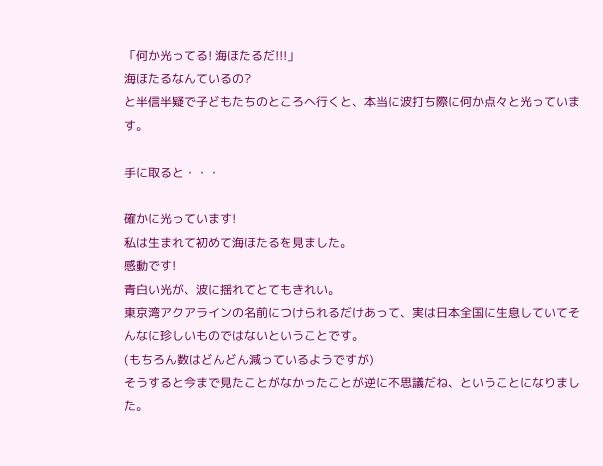「何か光ってる! 海ほたるだ!!!」
海ほたるなんているの?
と半信半疑で子どもたちのところへ行くと、本当に波打ち際に何か点々と光っています。

手に取ると・・・

確かに光っています!
私は生まれて初めて海ほたるを見ました。
感動です!
青白い光が、波に揺れてとてもきれい。
東京湾アクアラインの名前につけられるだけあって、実は日本全国に生息していてそんなに珍しいものではないということです。
(もちろん数はどんどん減っているようですが)
そうすると今まで見たことがなかったことが逆に不思議だね、ということになりました。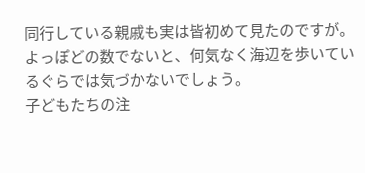同行している親戚も実は皆初めて見たのですが。
よっぽどの数でないと、何気なく海辺を歩いているぐらでは気づかないでしょう。
子どもたちの注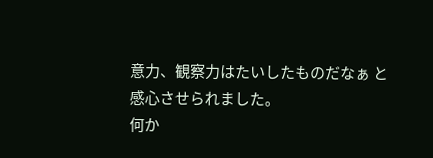意力、観察力はたいしたものだなぁ と感心させられました。
何か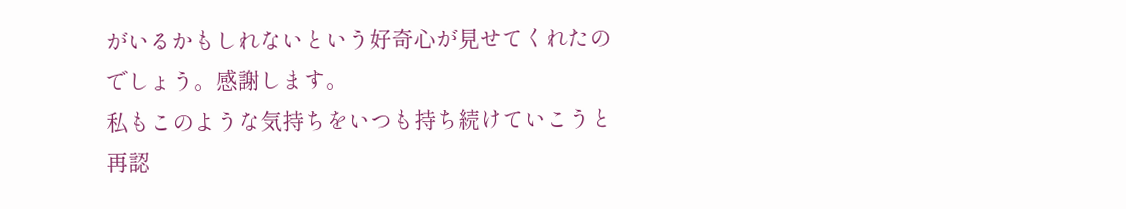がいるかもしれないという好奇心が見せてくれたのでしょう。感謝します。
私もこのような気持ちをいつも持ち続けていこうと再認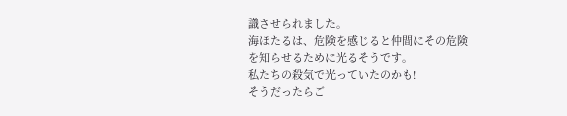識させられました。
海ほたるは、危険を感じると仲間にその危険を知らせるために光るそうです。
私たちの殺気で光っていたのかも!
そうだったらご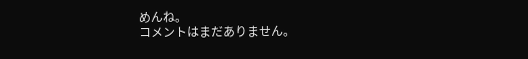めんね。
コメントはまだありません。